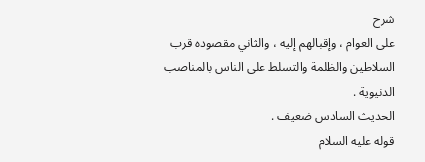شرح
على العوام ، وإقبالهم إليه ، والثاني مقصوده قرب السلاطين والظلمة والتسلط على الناس بالمناصب الدنيوية .
الحديث السادس ضعيف .
قوله عليه السلام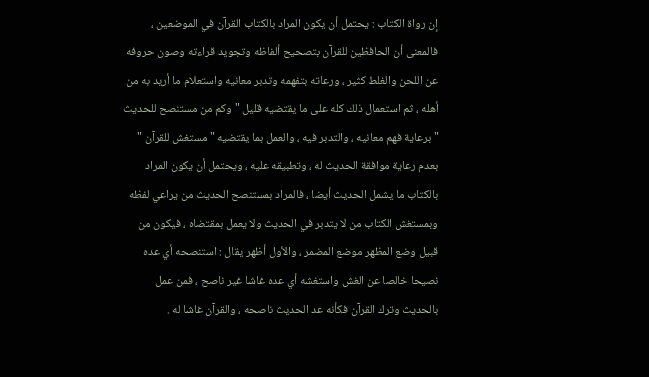إن رواة الكتاب : يحتمل أن يكون المراد بالكتاب القرآن في الموضعين ، فالمعنى أن الحافظين للقرآن بتصحيح ألفاظه وتجويد قراءته وصون حروفه عن اللحن والغلط كثير ، ورعاته بتفهمه وتدبر معانيه واستعلام ما أريد به من أهله ، ثم استعمال ذلك كله على ما يقتضيه قليل " وكم من مستنصح للحديث " برعاية فهم معانيه ، والتدبر فيه ، والعمل بما يقتضيه " مستغش للقرآن " بعدم رعاية موافقة الحديث له ، وتطبيقه عليه ، ويحتمل أن يكون المراد بالكتاب ما يشمل الحديث أيضا ، فالمراد بمستنصح الحديث من يراعي لفظه وبمستغش الكتاب من لا يتدبر في الحديث ولا يعمل بمقتضاه ، فيكون من قبيل وضع المظهر موضع المضمر ، والأول أظهر يقال : استنصحه أي عده نصيحا خالصا عن الغش واستغشه أي عده غاشا غير ناصح ، فمن عمل بالحديث وترك القرآن فكأنه عد الحديث ناصحه ، والقرآن غاشا له .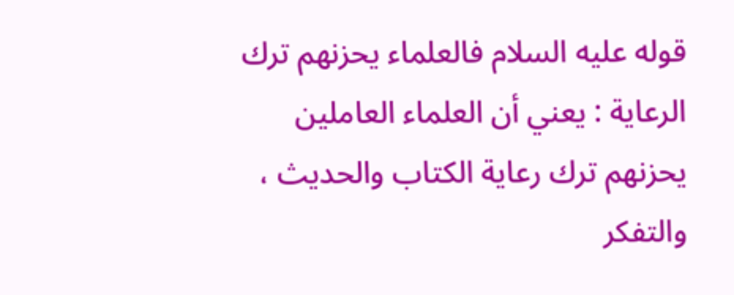قوله عليه السلام فالعلماء يحزنهم ترك الرعاية : يعني أن العلماء العاملين يحزنهم ترك رعاية الكتاب والحديث ، والتفكر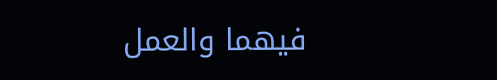فيهما والعمل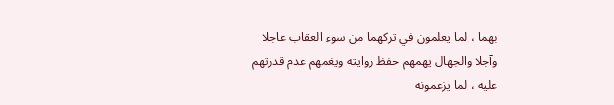بهما ، لما يعلمون في تركهما من سوء العقاب عاجلا وآجلا والجهال يهمهم حفظ روايته ويغمهم عدم قدرتهم عليه ، لما يزعمونه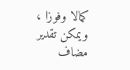كمالا وفوزا ، ويمكن تقدير مضاف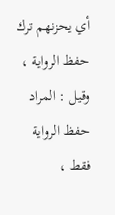أي يحزنهم ترك حفظ الرواية ، وقيل : المراد حفظ الرواية فقط ،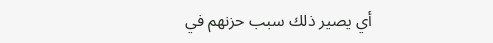أي يصير ذلك سبب حزنهم في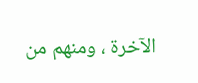الآخرة ، ومنهم من